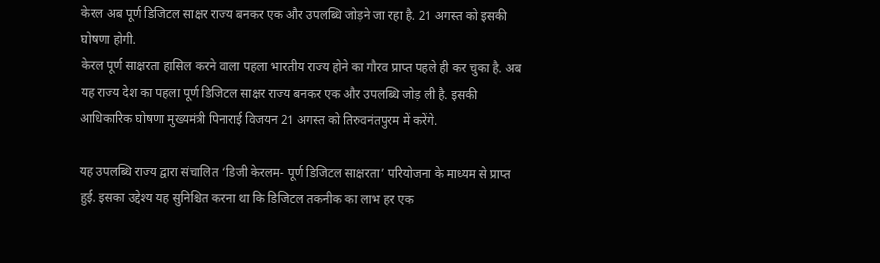केरल अब पूर्ण डिजिटल साक्षर राज्य बनकर एक और उपलब्धि जोड़ने जा रहा है. 21 अगस्त को इसकी घोषणा होगी.
केरल पूर्ण साक्षरता हासिल करने वाला पहला भारतीय राज्य होने का गौरव प्राप्त पहले ही कर चुका है. अब यह राज्य देश का पहला पूर्ण डिजिटल साक्षर राज्य बनकर एक और उपलब्धि जोड़ ली है. इसकी आधिकारिक घोषणा मुख्यमंत्री पिनाराई विजयन 21 अगस्त को तिरुवनंतपुरम में करेंगे.

यह उपलब्धि राज्य द्वारा संचालित ‘डिजी केरलम- पूर्ण डिजिटल साक्षरता’ परियोजना के माध्यम से प्राप्त हुई. इसका उद्देश्य यह सुनिश्चित करना था कि डिजिटल तकनीक का लाभ हर एक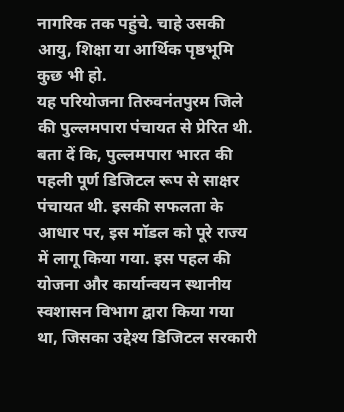नागरिक तक पहुंचे. चाहे उसकी आयु, शिक्षा या आर्थिक पृष्ठभूमि कुछ भी हो.
यह परियोजना तिरुवनंतपुरम जिले की पुल्लमपारा पंचायत से प्रेरित थी. बता दें कि, पुल्लमपारा भारत की पहली पूर्ण डिजिटल रूप से साक्षर पंचायत थी. इसकी सफलता के आधार पर, इस मॉडल को पूरे राज्य में लागू किया गया. इस पहल की योजना और कार्यान्वयन स्थानीय स्वशासन विभाग द्वारा किया गया था, जिसका उद्देश्य डिजिटल सरकारी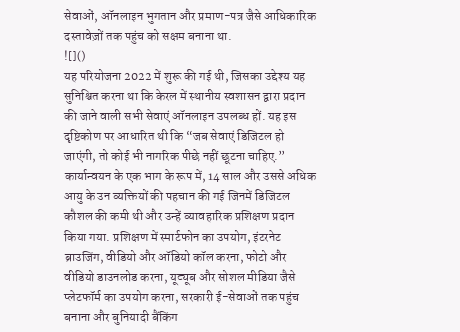सेवाओं, ऑनलाइन भुगतान और प्रमाण-पत्र जैसे आधिकारिक दस्तावेज़ों तक पहुंच को सक्षम बनाना था.
![]()
यह परियोजना 2022 में शुरू की गई थी, जिसका उद्देश्य यह सुनिश्चित करना था कि केरल में स्थानीय स्वशासन द्वारा प्रदान की जाने वाली सभी सेवाएं ऑनलाइन उपलब्ध हों. यह इस दृष्टिकोण पर आधारित थी कि “जब सेवाएं डिजिटल हो जाएंगी, तो कोई भी नागरिक पीछे नहीं छूटना चाहिए.”
कार्यान्वयन के एक भाग के रूप में, 14 साल और उससे अधिक आयु के उन व्यक्तियों की पहचान की गई जिनमें डिजिटल कौशल की कमी थी और उन्हें व्यावहारिक प्रशिक्षण प्रदान किया गया. प्रशिक्षण में स्मार्टफोन का उपयोग, इंटरनेट ब्राउजिंग, वीडियो और ऑडियो कॉल करना, फोटो और वीडियो डाउनलोड करना, यूट्यूब और सोशल मीडिया जैसे प्लेटफॉर्म का उपयोग करना, सरकारी ई-सेवाओं तक पहुंच बनाना और बुनियादी बैंकिंग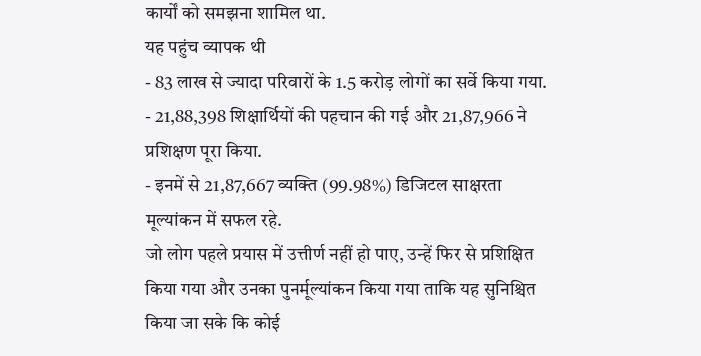कार्यों को समझना शामिल था.
यह पहुंच व्यापक थी
- 83 लाख से ज्यादा परिवारों के 1.5 करोड़ लोगों का सर्वे किया गया.
- 21,88,398 शिक्षार्थियों की पहचान की गई और 21,87,966 ने प्रशिक्षण पूरा किया.
- इनमें से 21,87,667 व्यक्ति (99.98%) डिजिटल साक्षरता मूल्यांकन में सफल रहे.
जो लोग पहले प्रयास में उत्तीर्ण नहीं हो पाए, उन्हें फिर से प्रशिक्षित किया गया और उनका पुनर्मूल्यांकन किया गया ताकि यह सुनिश्चित किया जा सके कि कोई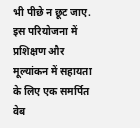भी पीछे न छूट जाए. इस परियोजना में प्रशिक्षण और मूल्यांकन में सहायता के लिए एक समर्पित वेब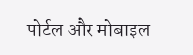पोर्टल और मोबाइल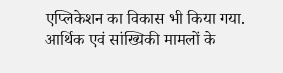एप्लिकेशन का विकास भी किया गया.
आर्थिक एवं सांख्यिकी मामलों के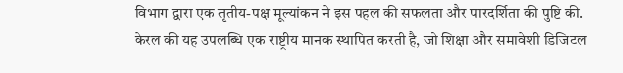विभाग द्वारा एक तृतीय-पक्ष मूल्यांकन ने इस पहल की सफलता और पारदर्शिता की पुष्टि की. केरल की यह उपलब्धि एक राष्ट्रीय मानक स्थापित करती है, जो शिक्षा और समावेशी डिजिटल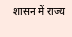शासन में राज्य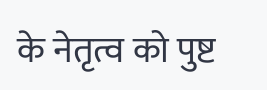के नेतृत्व को पुष्ट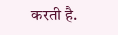करती है.